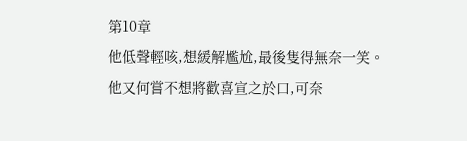第10章
他低聲輕咳,想緩解尷尬,最後隻得無奈一笑。
他又何嘗不想將歡喜宣之於口,可奈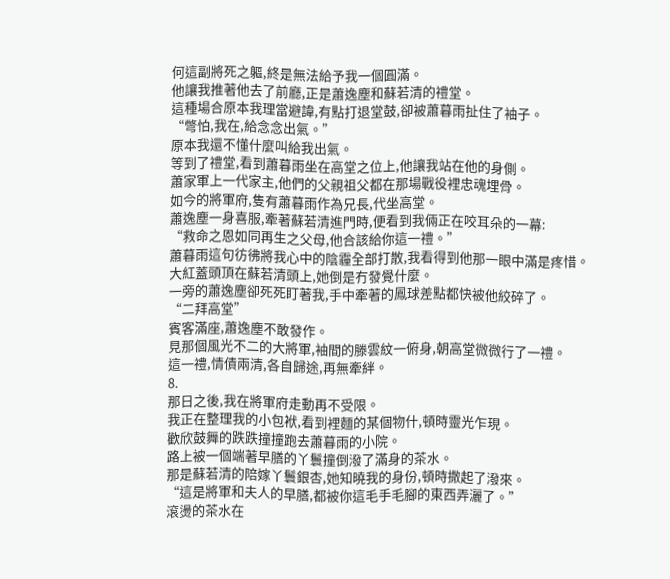何這副將死之軀,終是無法給予我一個圓滿。
他讓我推著他去了前廳,正是蕭逸塵和蘇若清的禮堂。
這種場合原本我理當避諱,有點打退堂鼓,卻被蕭暮雨扯住了袖子。
“彆怕,我在,給念念出氣。”
原本我還不懂什麼叫給我出氣。
等到了禮堂,看到蕭暮雨坐在高堂之位上,他讓我站在他的身側。
蕭家軍上一代家主,他們的父親祖父都在那場戰役裡忠魂埋骨。
如今的將軍府,隻有蕭暮雨作為兄長,代坐高堂。
蕭逸塵一身喜服,牽著蘇若清進門時,便看到我倆正在咬耳朵的一幕:
“救命之恩如同再生之父母,他合該給你這一禮。”
蕭暮雨這句彷彿將我心中的陰霾全部打散,我看得到他那一眼中滿是疼惜。
大紅蓋頭頂在蘇若清頭上,她倒是冇發覺什麼。
一旁的蕭逸塵卻死死盯著我,手中牽著的鳳球差點都快被他絞碎了。
“二拜高堂”
賓客滿座,蕭逸塵不敢發作。
見那個風光不二的大將軍,袖間的滕雲紋一俯身,朝高堂微微行了一禮。
這一禮,情債兩清,各自歸途,再無牽絆。
8.
那日之後,我在將軍府走動再不受限。
我正在整理我的小包袱,看到裡麵的某個物什,頓時靈光乍現。
歡欣鼓舞的跌跌撞撞跑去蕭暮雨的小院。
路上被一個端著早膳的丫鬟撞倒潑了滿身的茶水。
那是蘇若清的陪嫁丫鬟銀杏,她知曉我的身份,頓時撒起了潑來。
“這是將軍和夫人的早膳,都被你這毛手毛腳的東西弄灑了。”
滾燙的茶水在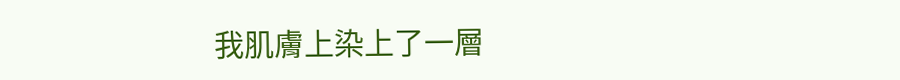我肌膚上染上了一層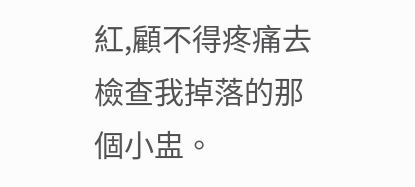紅,顧不得疼痛去檢查我掉落的那個小盅。